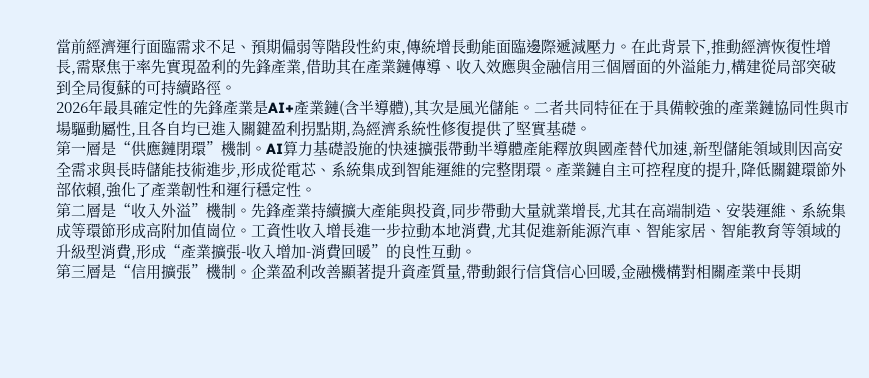當前經濟運行面臨需求不足、預期偏弱等階段性約束,傳統增長動能面臨邊際遞減壓力。在此背景下,推動經濟恢復性增長,需聚焦于率先實現盈利的先鋒產業,借助其在產業鏈傳導、收入效應與金融信用三個層面的外溢能力,構建從局部突破到全局復蘇的可持續路徑。
2026年最具確定性的先鋒產業是AI+產業鏈(含半導體),其次是風光儲能。二者共同特征在于具備較強的產業鏈協同性與市場驅動屬性,且各自均已進入關鍵盈利拐點期,為經濟系統性修復提供了堅實基礎。
第一層是“供應鏈閉環”機制。AI算力基礎設施的快速擴張帶動半導體產能釋放與國產替代加速,新型儲能領域則因高安全需求與長時儲能技術進步,形成從電芯、系統集成到智能運維的完整閉環。產業鏈自主可控程度的提升,降低關鍵環節外部依賴,強化了產業韌性和運行穩定性。
第二層是“收入外溢”機制。先鋒產業持續擴大產能與投資,同步帶動大量就業增長,尤其在高端制造、安裝運維、系統集成等環節形成高附加值崗位。工資性收入增長進一步拉動本地消費,尤其促進新能源汽車、智能家居、智能教育等領域的升級型消費,形成“產業擴張-收入增加-消費回暖”的良性互動。
第三層是“信用擴張”機制。企業盈利改善顯著提升資產質量,帶動銀行信貸信心回暖,金融機構對相關產業中長期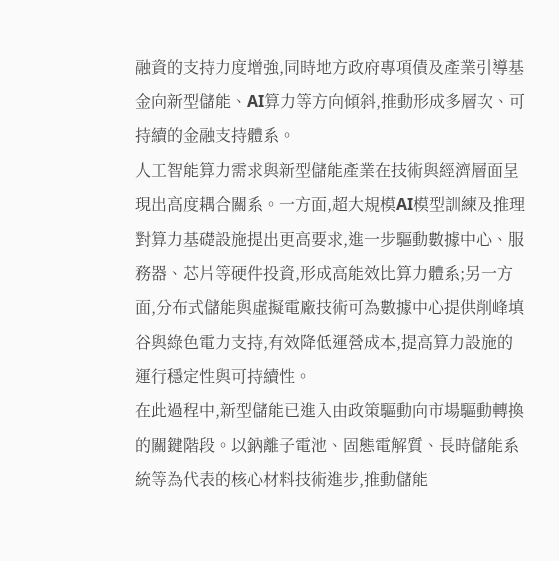融資的支持力度增強,同時地方政府專項債及產業引導基金向新型儲能、AI算力等方向傾斜,推動形成多層次、可持續的金融支持體系。
人工智能算力需求與新型儲能產業在技術與經濟層面呈現出高度耦合關系。一方面,超大規模AI模型訓練及推理對算力基礎設施提出更高要求,進一步驅動數據中心、服務器、芯片等硬件投資,形成高能效比算力體系;另一方面,分布式儲能與虛擬電廠技術可為數據中心提供削峰填谷與綠色電力支持,有效降低運營成本,提高算力設施的運行穩定性與可持續性。
在此過程中,新型儲能已進入由政策驅動向市場驅動轉換的關鍵階段。以鈉離子電池、固態電解質、長時儲能系統等為代表的核心材料技術進步,推動儲能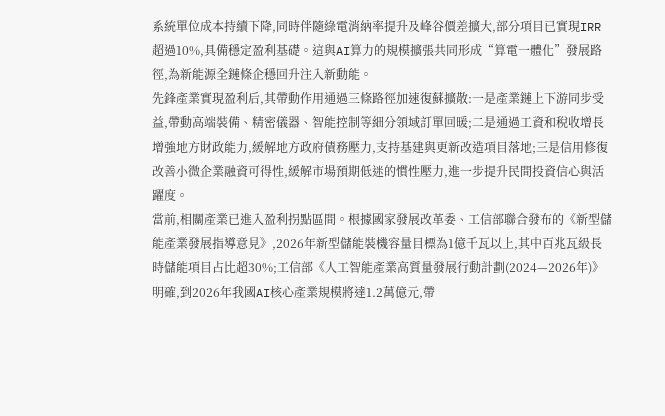系統單位成本持續下降,同時伴隨綠電消納率提升及峰谷價差擴大,部分項目已實現IRR超過10%,具備穩定盈利基礎。這與AI算力的規模擴張共同形成“算電一體化”發展路徑,為新能源全鏈條企穩回升注入新動能。
先鋒產業實現盈利后,其帶動作用通過三條路徑加速復蘇擴散:一是產業鏈上下游同步受益,帶動高端裝備、精密儀器、智能控制等細分領域訂單回暖;二是通過工資和稅收增長增強地方財政能力,緩解地方政府債務壓力,支持基建與更新改造項目落地;三是信用修復改善小微企業融資可得性,緩解市場預期低迷的慣性壓力,進一步提升民間投資信心與活躍度。
當前,相關產業已進入盈利拐點區間。根據國家發展改革委、工信部聯合發布的《新型儲能產業發展指導意見》,2026年新型儲能裝機容量目標為1億千瓦以上,其中百兆瓦級長時儲能項目占比超30%;工信部《人工智能產業高質量發展行動計劃(2024—2026年)》明確,到2026年我國AI核心產業規模將達1.2萬億元,帶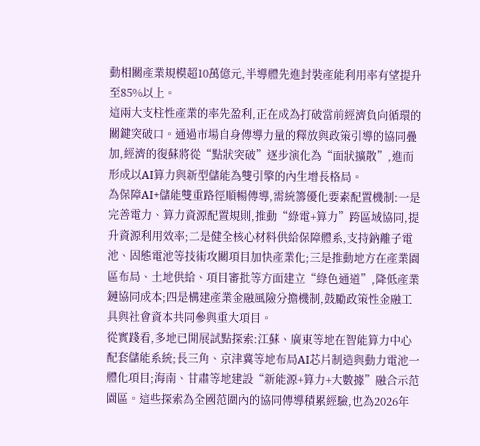動相關產業規模超10萬億元,半導體先進封裝產能利用率有望提升至85%以上。
這兩大支柱性產業的率先盈利,正在成為打破當前經濟負向循環的關鍵突破口。通過市場自身傳導力量的釋放與政策引導的協同疊加,經濟的復蘇將從“點狀突破”逐步演化為“面狀擴散”,進而形成以AI算力與新型儲能為雙引擎的內生增長格局。
為保障AI+儲能雙重路徑順暢傳導,需統籌優化要素配置機制:一是完善電力、算力資源配置規則,推動“綠電+算力”跨區域協同,提升資源利用效率;二是健全核心材料供給保障體系,支持鈉離子電池、固態電池等技術攻關項目加快產業化;三是推動地方在產業園區布局、土地供給、項目審批等方面建立“綠色通道”,降低產業鏈協同成本;四是構建產業金融風險分擔機制,鼓勵政策性金融工具與社會資本共同參與重大項目。
從實踐看,多地已開展試點探索:江蘇、廣東等地在智能算力中心配套儲能系統;長三角、京津冀等地布局AI芯片制造與動力電池一體化項目;海南、甘肅等地建設“新能源+算力+大數據”融合示范園區。這些探索為全國范圍內的協同傳導積累經驗,也為2026年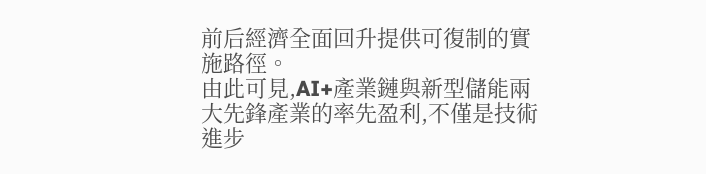前后經濟全面回升提供可復制的實施路徑。
由此可見,AI+產業鏈與新型儲能兩大先鋒產業的率先盈利,不僅是技術進步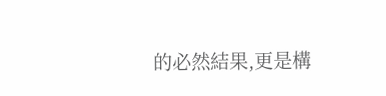的必然結果,更是構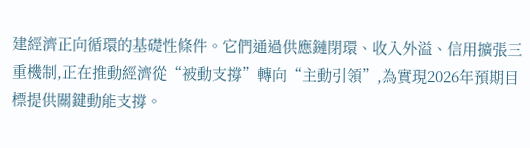建經濟正向循環的基礎性條件。它們通過供應鏈閉環、收入外溢、信用擴張三重機制,正在推動經濟從“被動支撐”轉向“主動引領”,為實現2026年預期目標提供關鍵動能支撐。